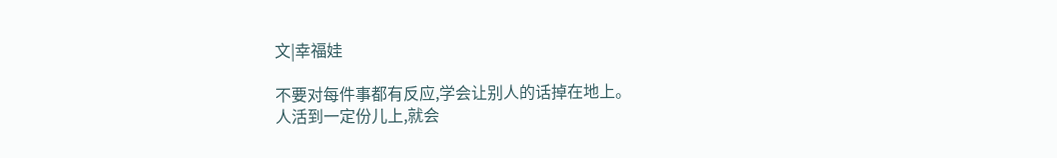文|幸福娃

不要对每件事都有反应,学会让别人的话掉在地上。
人活到一定份儿上,就会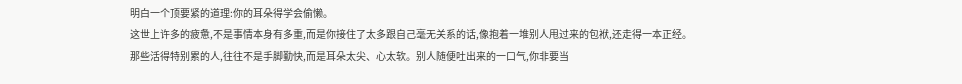明白一个顶要紧的道理:你的耳朵得学会偷懒。
这世上许多的疲惫,不是事情本身有多重,而是你接住了太多跟自己毫无关系的话,像抱着一堆别人甩过来的包袱,还走得一本正经。
那些活得特别累的人,往往不是手脚勤快,而是耳朵太尖、心太软。别人随便吐出来的一口气,你非要当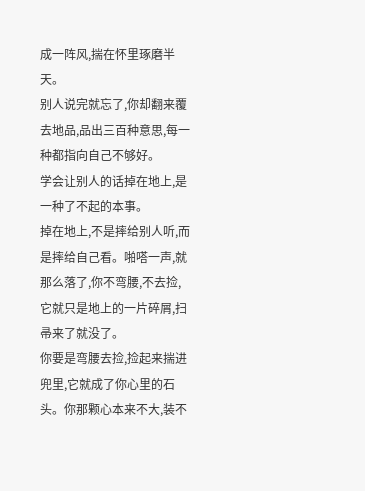成一阵风,揣在怀里琢磨半天。
别人说完就忘了,你却翻来覆去地品,品出三百种意思,每一种都指向自己不够好。
学会让别人的话掉在地上,是一种了不起的本事。
掉在地上,不是摔给别人听,而是摔给自己看。啪嗒一声,就那么落了,你不弯腰,不去捡,它就只是地上的一片碎屑,扫帚来了就没了。
你要是弯腰去捡,捡起来揣进兜里,它就成了你心里的石头。你那颗心本来不大,装不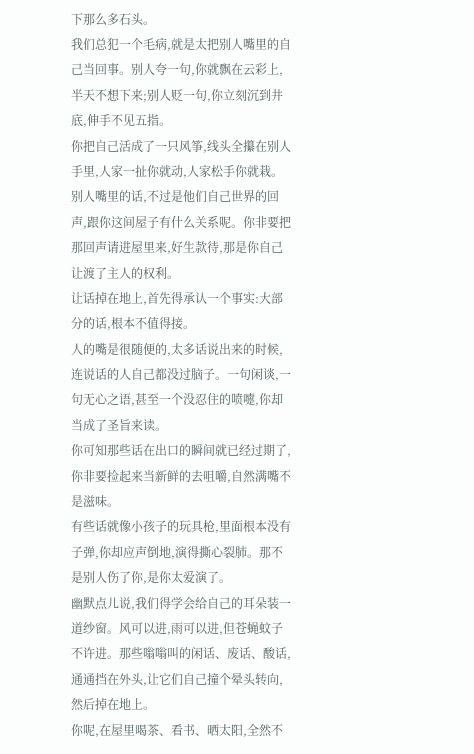下那么多石头。
我们总犯一个毛病,就是太把别人嘴里的自己当回事。别人夸一句,你就飘在云彩上,半天不想下来;别人贬一句,你立刻沉到井底,伸手不见五指。
你把自己活成了一只风筝,线头全攥在别人手里,人家一扯你就动,人家松手你就栽。
别人嘴里的话,不过是他们自己世界的回声,跟你这间屋子有什么关系呢。你非要把那回声请进屋里来,好生款待,那是你自己让渡了主人的权利。
让话掉在地上,首先得承认一个事实:大部分的话,根本不值得接。
人的嘴是很随便的,太多话说出来的时候,连说话的人自己都没过脑子。一句闲谈,一句无心之语,甚至一个没忍住的喷嚏,你却当成了圣旨来读。
你可知那些话在出口的瞬间就已经过期了,你非要捡起来当新鲜的去咀嚼,自然满嘴不是滋味。
有些话就像小孩子的玩具枪,里面根本没有子弹,你却应声倒地,演得撕心裂肺。那不是别人伤了你,是你太爱演了。
幽默点儿说,我们得学会给自己的耳朵装一道纱窗。风可以进,雨可以进,但苍蝇蚊子不许进。那些嗡嗡叫的闲话、废话、酸话,通通挡在外头,让它们自己撞个晕头转向,然后掉在地上。
你呢,在屋里喝茶、看书、晒太阳,全然不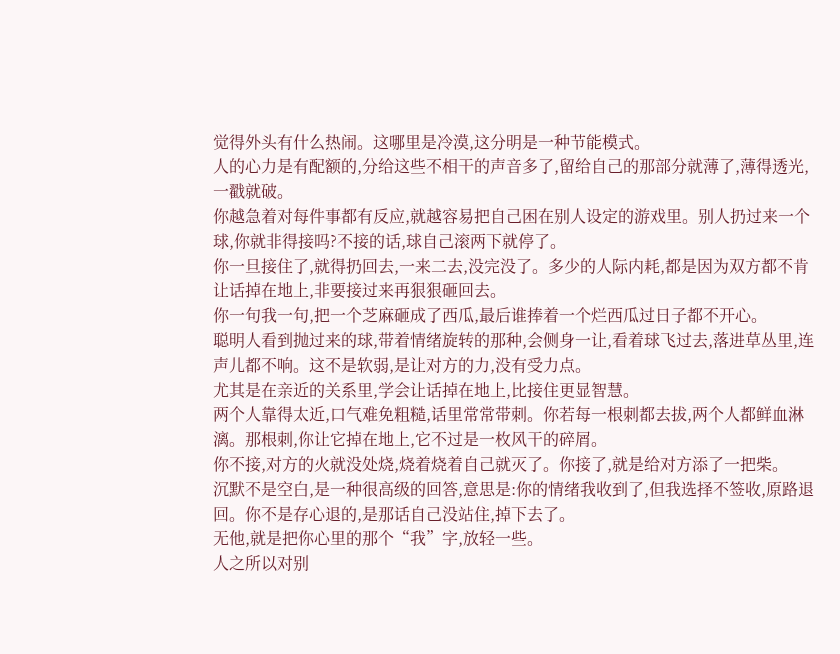觉得外头有什么热闹。这哪里是冷漠,这分明是一种节能模式。
人的心力是有配额的,分给这些不相干的声音多了,留给自己的那部分就薄了,薄得透光,一戳就破。
你越急着对每件事都有反应,就越容易把自己困在别人设定的游戏里。别人扔过来一个球,你就非得接吗?不接的话,球自己滚两下就停了。
你一旦接住了,就得扔回去,一来二去,没完没了。多少的人际内耗,都是因为双方都不肯让话掉在地上,非要接过来再狠狠砸回去。
你一句我一句,把一个芝麻砸成了西瓜,最后谁捧着一个烂西瓜过日子都不开心。
聪明人看到抛过来的球,带着情绪旋转的那种,会侧身一让,看着球飞过去,落进草丛里,连声儿都不响。这不是软弱,是让对方的力,没有受力点。
尤其是在亲近的关系里,学会让话掉在地上,比接住更显智慧。
两个人靠得太近,口气难免粗糙,话里常常带刺。你若每一根刺都去拔,两个人都鲜血淋漓。那根刺,你让它掉在地上,它不过是一枚风干的碎屑。
你不接,对方的火就没处烧,烧着烧着自己就灭了。你接了,就是给对方添了一把柴。
沉默不是空白,是一种很高级的回答,意思是:你的情绪我收到了,但我选择不签收,原路退回。你不是存心退的,是那话自己没站住,掉下去了。
无他,就是把你心里的那个“我”字,放轻一些。
人之所以对别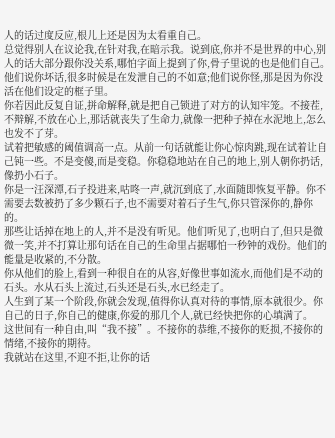人的话过度反应,根儿上还是因为太看重自己。
总觉得别人在议论我,在针对我,在暗示我。说到底,你并不是世界的中心,别人的话大部分跟你没关系,哪怕字面上提到了你,骨子里说的也是他们自己。
他们说你坏话,很多时候是在发泄自己的不如意;他们说你怪,那是因为你没活在他们设定的框子里。
你若因此反复自证,拼命解释,就是把自己锁进了对方的认知牢笼。不接茬,不辩解,不放在心上,那话就丧失了生命力,就像一把种子掉在水泥地上,怎么也发不了芽。
试着把敏感的阈值调高一点。从前一句话就能让你心惊肉跳,现在试着让自己钝一些。不是变傻,而是变稳。你稳稳地站在自己的地上,别人朝你扔话,像扔小石子。
你是一汪深潭,石子投进来,咕咚一声,就沉到底了,水面随即恢复平静。你不需要去数被扔了多少颗石子,也不需要对着石子生气,你只管深你的,静你的。
那些让话掉在地上的人,并不是没有听见。他们听见了,也明白了,但只是微微一笑,并不打算让那句话在自己的生命里占据哪怕一秒钟的戏份。他们的能量是收紧的,不分散。
你从他们的脸上,看到一种很自在的从容,好像世事如流水,而他们是不动的石头。水从石头上流过,石头还是石头,水已经走了。
人生到了某一个阶段,你就会发现,值得你认真对待的事情,原本就很少。你自己的日子,你自己的健康,你爱的那几个人,就已经快把你的心填满了。
这世间有一种自由,叫“我不接”。不接你的恭维,不接你的贬损,不接你的情绪,不接你的期待。
我就站在这里,不迎不拒,让你的话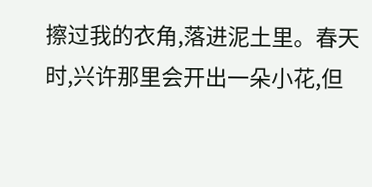擦过我的衣角,落进泥土里。春天时,兴许那里会开出一朵小花,但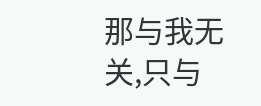那与我无关,只与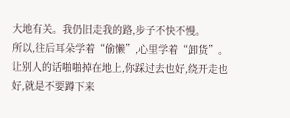大地有关。我仍旧走我的路,步子不快不慢。
所以,往后耳朵学着“偷懒”,心里学着“卸货”。让别人的话啪啪掉在地上,你踩过去也好,绕开走也好,就是不要蹲下来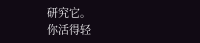研究它。
你活得轻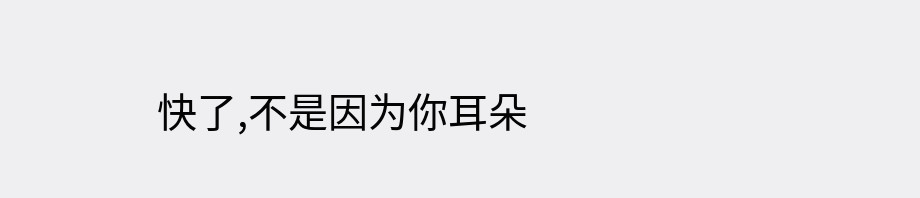快了,不是因为你耳朵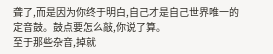聋了,而是因为你终于明白,自己才是自己世界唯一的定音鼓。鼓点要怎么敲,你说了算。
至于那些杂音,掉就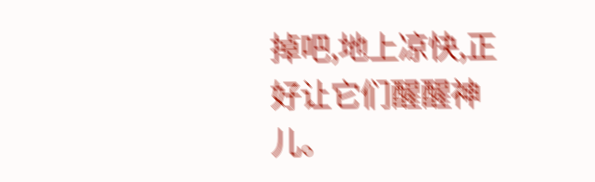掉吧,地上凉快,正好让它们醒醒神儿。